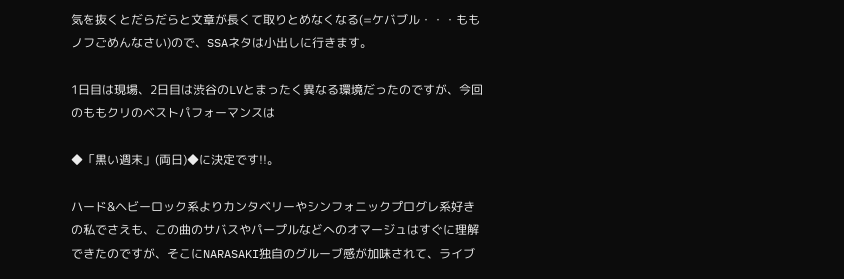気を抜くとだらだらと文章が長くて取りとめなくなる(=ケバブル・・・ももノフごめんなさい)ので、SSAネタは小出しに行きます。

1日目は現場、2日目は渋谷のLVとまったく異なる環境だったのですが、今回のももクリのベストパフォーマンスは

◆「黒い週末」(両日)◆に決定です!!。

ハード&ヘビーロック系よりカンタベリーやシンフォニックプログレ系好きの私でさえも、この曲のサバスやパープルなどへのオマージュはすぐに理解できたのですが、そこにNARASAKI独自のグルーブ感が加味されて、ライブ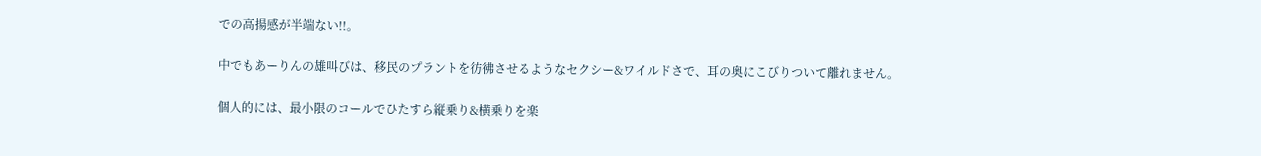での高揚感が半端ない!!。

中でもあーりんの雄叫びは、移民のプラントを彷彿させるようなセクシー&ワイルドさで、耳の奥にこびりついて離れません。

個人的には、最小限のコールでひたすら縦乗り&横乗りを楽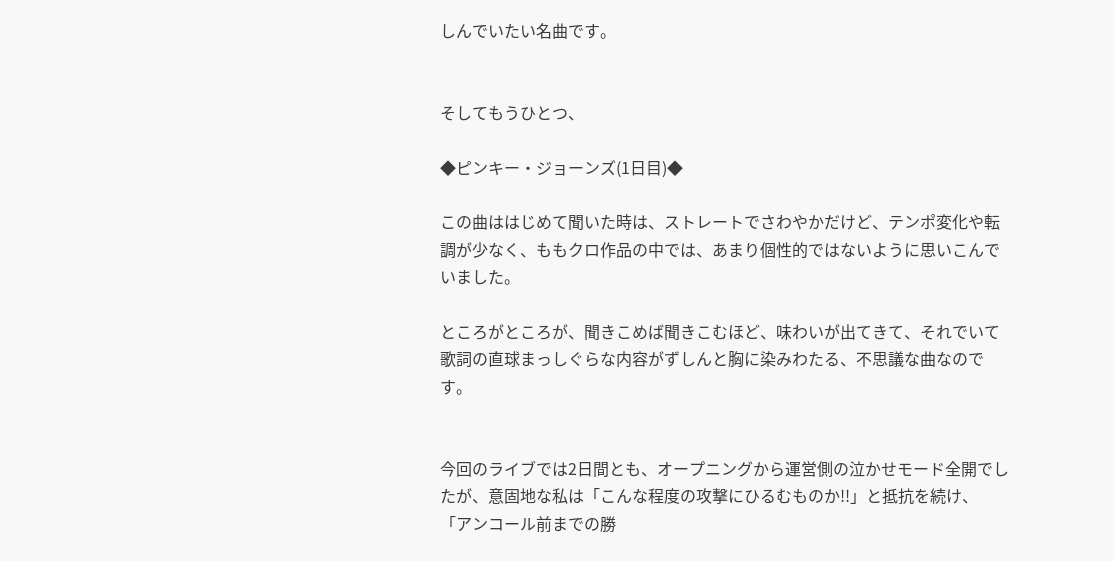しんでいたい名曲です。


そしてもうひとつ、

◆ピンキー・ジョーンズ(1日目)◆

この曲ははじめて聞いた時は、ストレートでさわやかだけど、テンポ変化や転調が少なく、ももクロ作品の中では、あまり個性的ではないように思いこんでいました。

ところがところが、聞きこめば聞きこむほど、味わいが出てきて、それでいて歌詞の直球まっしぐらな内容がずしんと胸に染みわたる、不思議な曲なのです。


今回のライブでは2日間とも、オープニングから運営側の泣かせモード全開でしたが、意固地な私は「こんな程度の攻撃にひるむものか!!」と抵抗を続け、「アンコール前までの勝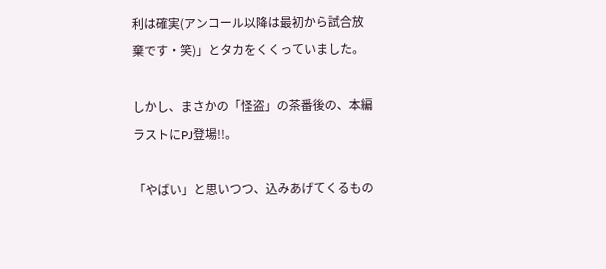利は確実(アンコール以降は最初から試合放棄です・笑)」とタカをくくっていました。

しかし、まさかの「怪盗」の茶番後の、本編ラストにPJ登場!!。

「やばい」と思いつつ、込みあげてくるもの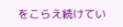をこらえ続けてい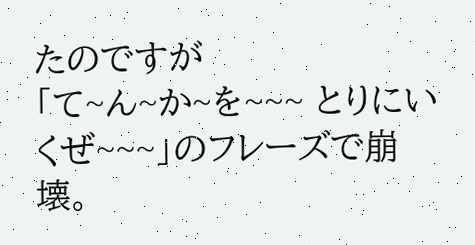たのですが
「て~ん~か~を~~~ とりにいくぜ~~~」のフレーズで崩壊。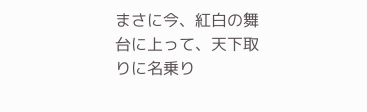まさに今、紅白の舞台に上って、天下取りに名乗り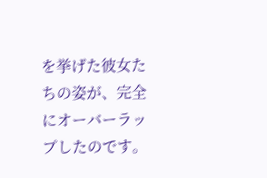を挙げた彼女たちの姿が、完全にオーバーラップしたのです。